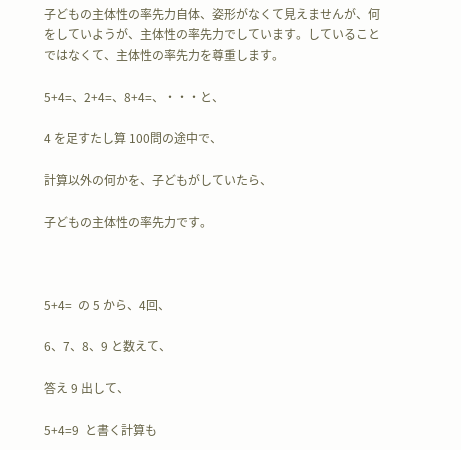子どもの主体性の率先力自体、姿形がなくて見えませんが、何をしていようが、主体性の率先力でしています。していることではなくて、主体性の率先力を尊重します。

5+4=、2+4=、8+4=、・・・と、

4 を足すたし算 100問の途中で、

計算以外の何かを、子どもがしていたら、

子どもの主体性の率先力です。



5+4=  の 5 から、4回、

6、7、8、9 と数えて、

答え 9 出して、

5+4=9  と書く計算も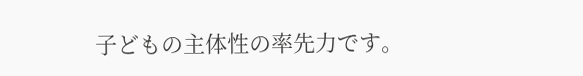子どもの主体性の率先力です。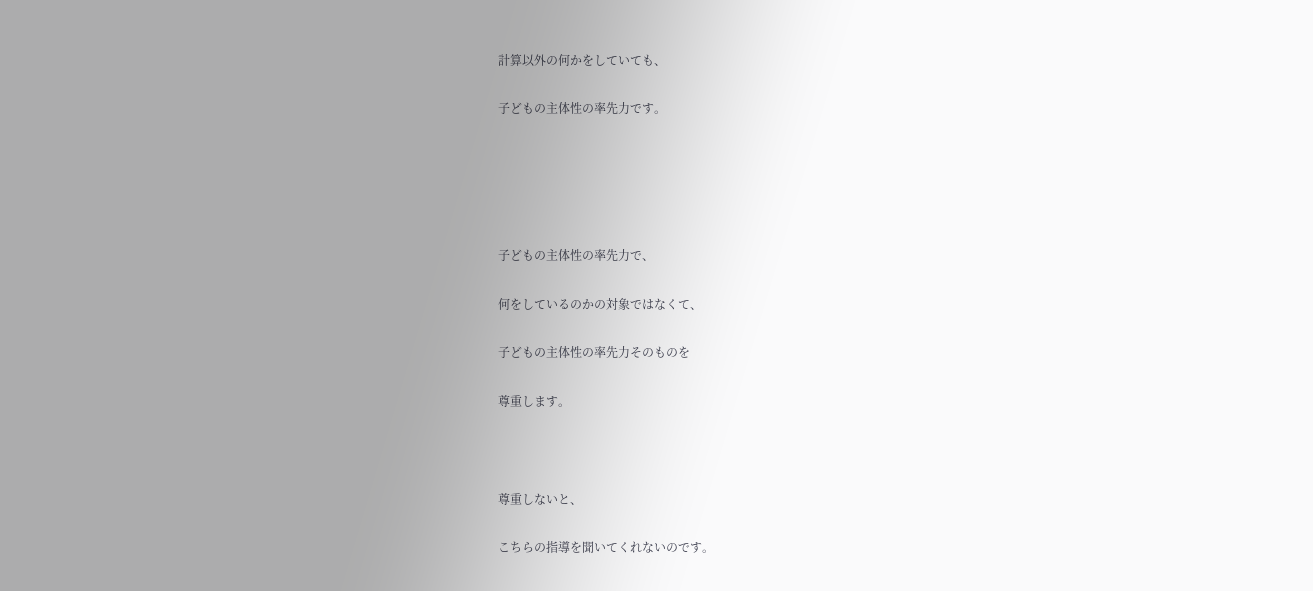計算以外の何かをしていても、

子どもの主体性の率先力です。





子どもの主体性の率先力で、

何をしているのかの対象ではなくて、

子どもの主体性の率先力そのものを

尊重します。



尊重しないと、

こちらの指導を聞いてくれないのです。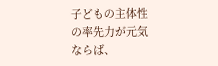子どもの主体性の率先力が元気ならば、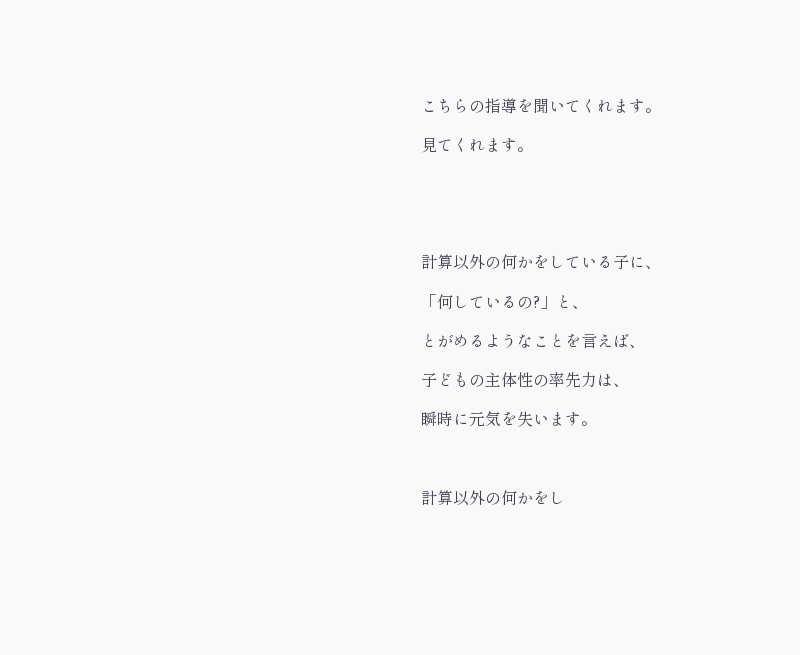こちらの指導を聞いてくれます。

見てくれます。





計算以外の何かをしている子に、

「何しているの?」と、

とがめるようなことを言えば、

子どもの主体性の率先力は、

瞬時に元気を失います。



計算以外の何かをし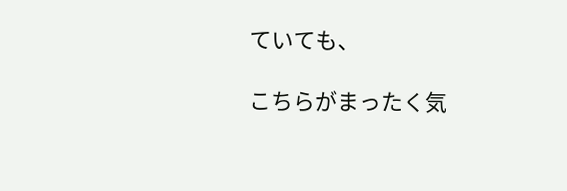ていても、

こちらがまったく気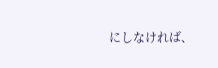にしなければ、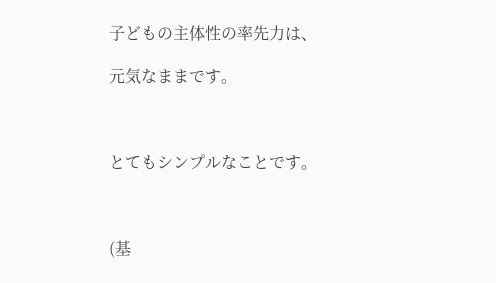子どもの主体性の率先力は、

元気なままです。



とてもシンプルなことです。



(基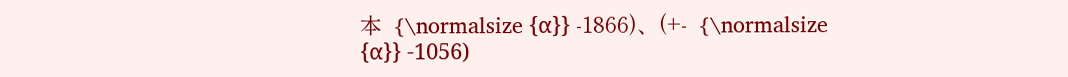本  {\normalsize {α}} -1866)、(+-  {\normalsize {α}} -1056)